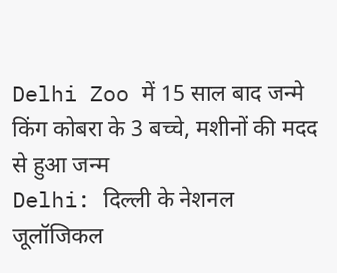Delhi Zoo में 15 साल बाद जन्मे किंग कोबरा के 3 बच्चे, मशीनों की मदद से हुआ जन्म
Delhi: दिल्ली के नेशनल जूलॉजिकल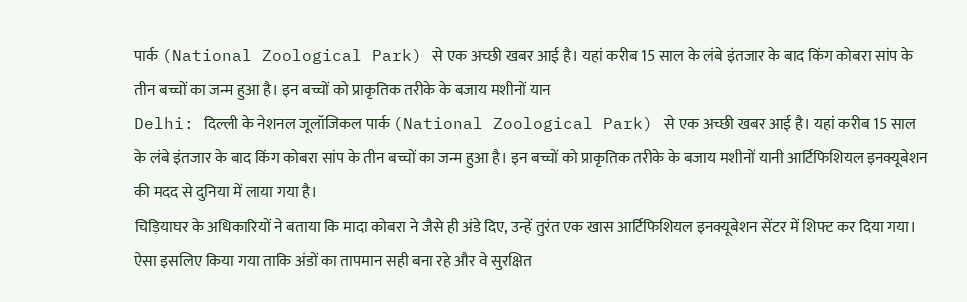पार्क (National Zoological Park) से एक अच्छी खबर आई है। यहां करीब 15 साल के लंबे इंतजार के बाद किंग कोबरा सांप के तीन बच्चों का जन्म हुआ है। इन बच्चों को प्राकृतिक तरीके के बजाय मशीनों यान
Delhi: दिल्ली के नेशनल जूलॉजिकल पार्क (National Zoological Park) से एक अच्छी खबर आई है। यहां करीब 15 साल के लंबे इंतजार के बाद किंग कोबरा सांप के तीन बच्चों का जन्म हुआ है। इन बच्चों को प्राकृतिक तरीके के बजाय मशीनों यानी आर्टिफिशियल इनक्यूबेशन की मदद से दुनिया में लाया गया है।
चिड़ियाघर के अधिकारियों ने बताया कि मादा कोबरा ने जैसे ही अंडे दिए, उन्हें तुरंत एक खास आर्टिफिशियल इनक्यूबेशन सेंटर में शिफ्ट कर दिया गया। ऐसा इसलिए किया गया ताकि अंडों का तापमान सही बना रहे और वे सुरक्षित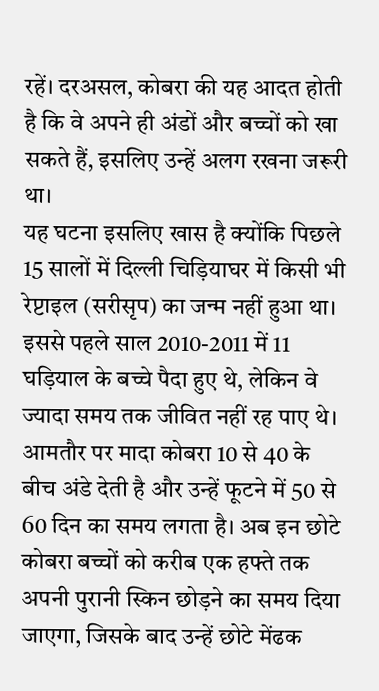रहें। दरअसल, कोबरा की यह आदत होती है कि वे अपने ही अंडों और बच्चों को खा सकते हैं, इसलिए उन्हें अलग रखना जरूरी था।
यह घटना इसलिए खास है क्योंकि पिछले 15 सालों में दिल्ली चिड़ियाघर में किसी भी रेप्टाइल (सरीसृप) का जन्म नहीं हुआ था। इससे पहले साल 2010-2011 में 11 घड़ियाल के बच्चे पैदा हुए थे, लेकिन वे ज्यादा समय तक जीवित नहीं रह पाए थे।
आमतौर पर मादा कोबरा 10 से 40 के बीच अंडे देती है और उन्हें फूटने में 50 से 60 दिन का समय लगता है। अब इन छोटे कोबरा बच्चों को करीब एक हफ्ते तक अपनी पुरानी स्किन छोड़ने का समय दिया जाएगा, जिसके बाद उन्हें छोटे मेंढक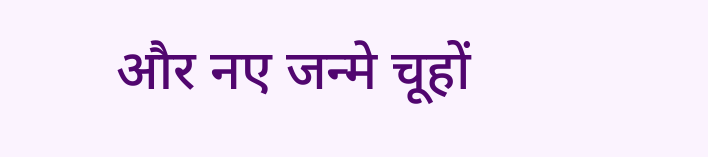और नए जन्मे चूहों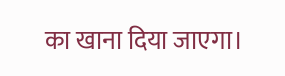का खाना दिया जाएगा।